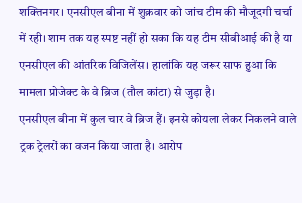शक्तिनगर। एनसीएल बीना में शुक्रवार को जांच टीम की मौजूदगी चर्चा में रही। शाम तक यह स्पष्ट नहीं हो सका कि यह टीम सीबीआई की है या एनसीएल की आंतरिक विजिलेंस। हालांकि यह जरूर साफ हुआ कि मामला प्रोजेक्ट के वे ब्रिज (तौल कांटा) से जुड़ा है।
एनसीएल बीना में कुल चार वे ब्रिज हैं। इनसे कोयला लेकर निकलने वाले ट्रक ट्रेलरों का वजन किया जाता है। आरोप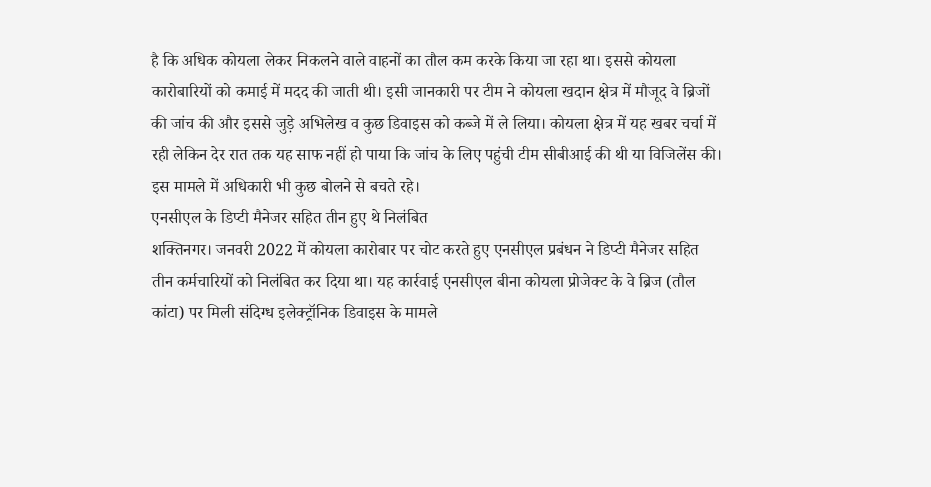है कि अधिक कोयला लेकर निकलने वाले वाहनों का तौल कम करके किया जा रहा था। इससे कोयला कारोबारियों को कमाई में मदद की जाती थी। इसी जानकारी पर टीम ने कोयला खदान क्षेत्र में मौजूद वे ब्रिजों की जांच की और इससे जुड़े अभिलेख व कुछ डिवाइस को कब्जे में ले लिया। कोयला क्षेत्र में यह खबर चर्चा में रही लेकिन देर रात तक यह साफ नहीं हो पाया कि जांच के लिए पहुंची टीम सीबीआई की थी या विजिलेंस की। इस मामले में अधिकारी भी कुछ बोलने से बचते रहे।
एनसीएल के डिप्टी मैनेजर सहित तीन हुए थे निलंबित
शक्तिनगर। जनवरी 2022 में कोयला कारोबार पर चोट करते हुए एनसीएल प्रबंधन ने डिप्टी मैनेजर सहित तीन कर्मचारियों को निलंबित कर दिया था। यह कार्रवाई एनसीएल बीना कोयला प्रोजेक्ट के वे ब्रिज (तौल कांटा) पर मिली संदिग्ध इलेक्ट्रॉनिक डिवाइस के मामले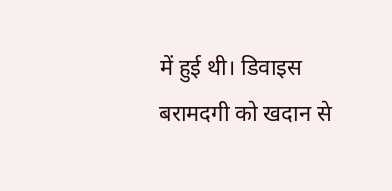में हुई थी। डिवाइस बरामदगी को खदान से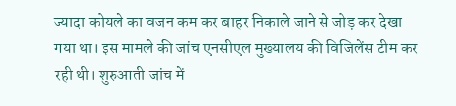ज्यादा कोयले का वजन कम कर बाहर निकाले जाने से जोड़ कर देखा गया था। इस मामले की जांच एनसीएल मुख्यालय की विजिलेंस टीम कर रही थी। शुरुआती जांच में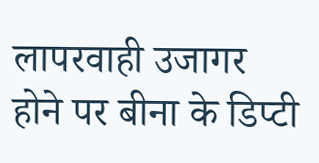लापरवाही उजागर होने पर बीना के डिप्टी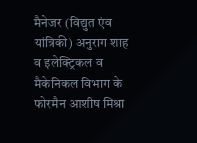मैनेजर (विद्युत एंव यांत्रिकी) अनुराग शाह व इलेक्ट्रिकल व मैकेनिकल विभाग के फोरमैन आशीष मिश्रा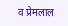व प्रेमलाल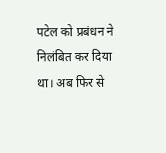पटेल को प्रबंधन ने निलंबित कर दिया था। अब फिर से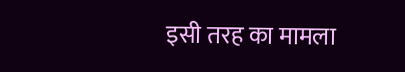इसी तरह का मामला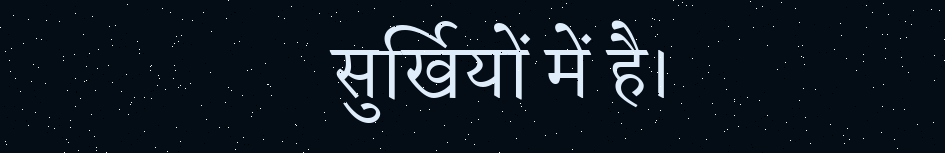सुर्खियों में है।